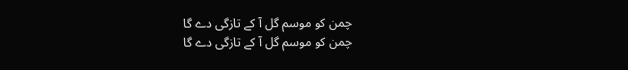چمن کو موسم گل آ کے تازگی دے گا
چمن کو موسم گل آ کے تازگی دے گا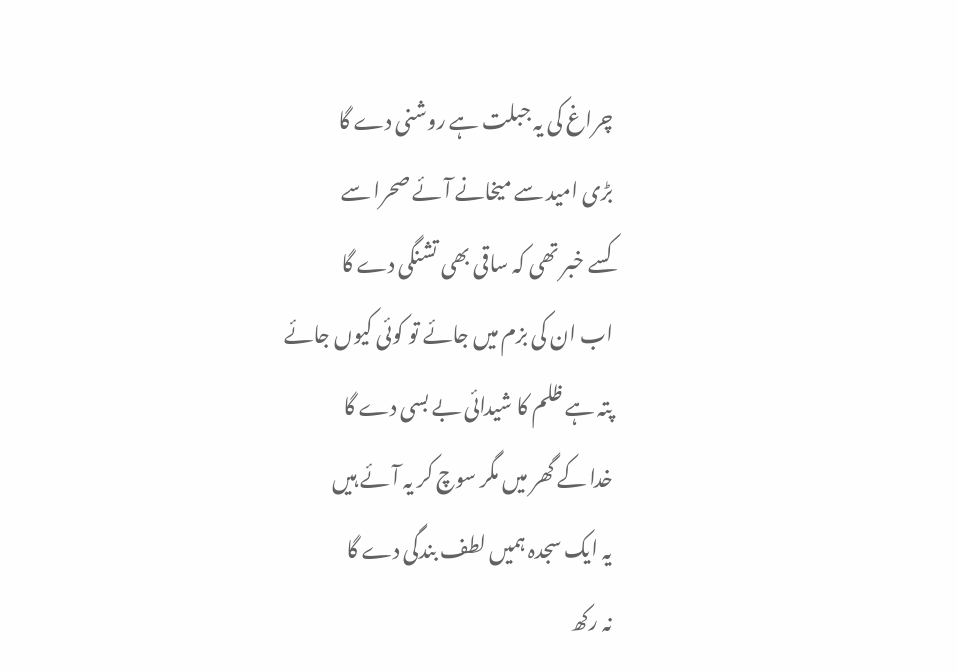چراغ کی یہ جبلت ہے روشنی دے گا
بڑی امید سے میخانے آئے صحرا سے
کسے خبر تھی کہ ساقی بھی تشنگی دے گا
اب ان کی بزم میں جائے تو کوئی کیوں جائے
پتہ ہے ظلم کا شیدائی بے بسی دے گا
خدا کے گھر میں مگر سوچ کر یہ آئے ہیں
یہ ایک سجدہ ہمیں لطف بندگی دے گا
نہ رکھ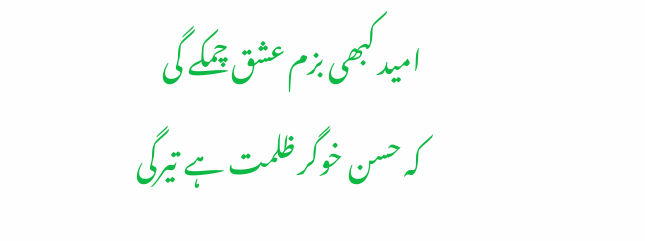امید کبھی بزم عشق چمکے گی
کہ حسن خوگر ظلمت ہے تیرگی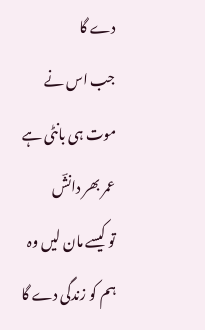دے گا
جب اس نے موت ہی بانٹی ہے عمر بھر دانشؔ
تو کیسے مان لیں وہ ہم کو زندگی دے گا